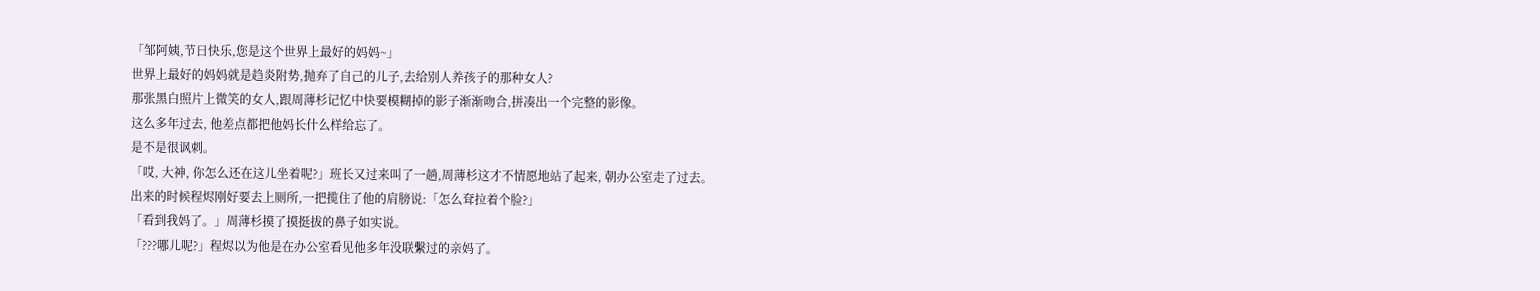「邹阿姨,节日快乐,您是这个世界上最好的妈妈~」
世界上最好的妈妈就是趋炎附势,抛弃了自己的儿子,去给别人养孩子的那种女人?
那张黑白照片上微笑的女人,跟周薄杉记忆中快要模糊掉的影子渐渐吻合,拼凑出一个完整的影像。
这么多年过去, 他差点都把他妈长什么样给忘了。
是不是很讽刺。
「哎, 大神, 你怎么还在这儿坐着呢?」班长又过来叫了一趟,周薄杉这才不情愿地站了起来, 朝办公室走了过去。
出来的时候程烬刚好要去上厕所,一把揽住了他的肩膀说:「怎么耷拉着个脸?」
「看到我妈了。」周薄杉摸了摸挺拔的鼻子如实说。
「???哪儿呢?」程烬以为他是在办公室看见他多年没联繫过的亲妈了。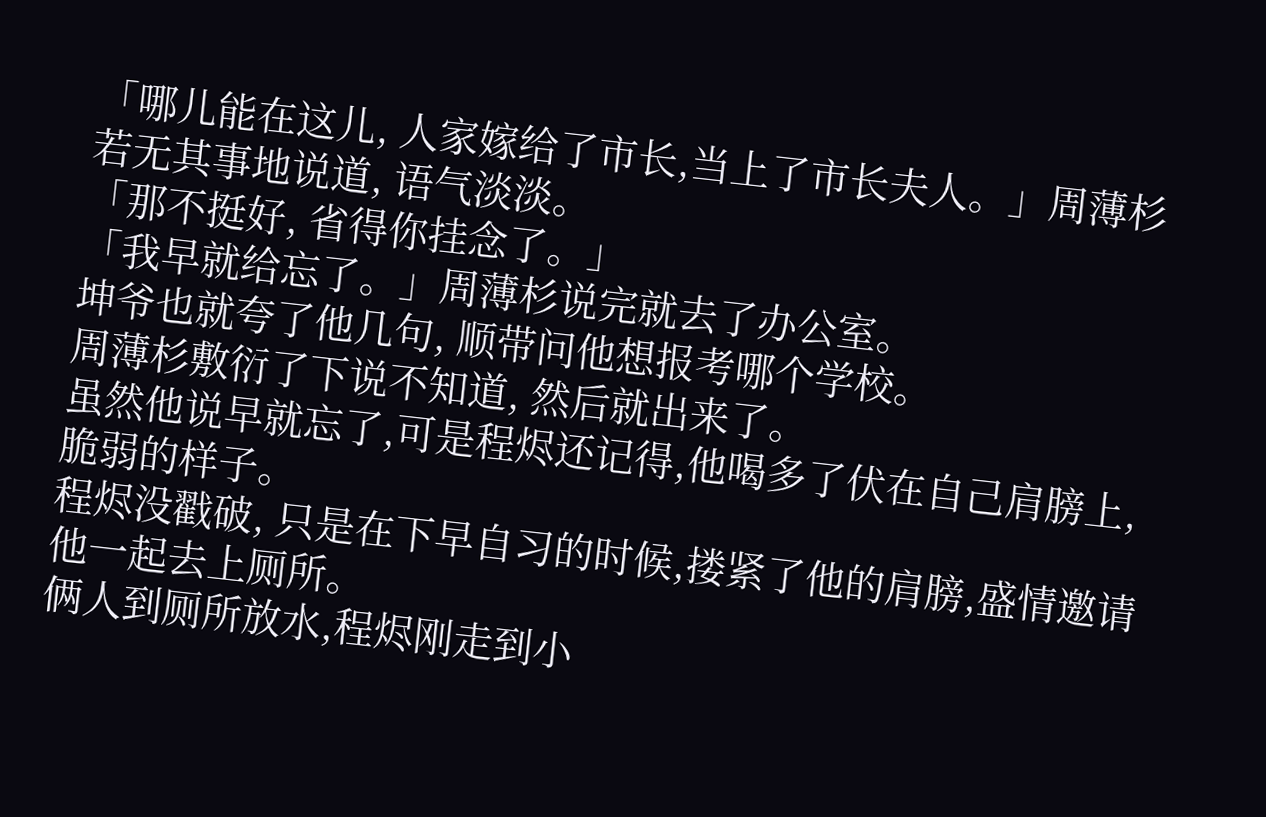「哪儿能在这儿, 人家嫁给了市长,当上了市长夫人。」周薄杉若无其事地说道, 语气淡淡。
「那不挺好, 省得你挂念了。」
「我早就给忘了。」周薄杉说完就去了办公室。
坤爷也就夸了他几句, 顺带问他想报考哪个学校。
周薄杉敷衍了下说不知道, 然后就出来了。
虽然他说早就忘了,可是程烬还记得,他喝多了伏在自己肩膀上,脆弱的样子。
程烬没戳破, 只是在下早自习的时候,搂紧了他的肩膀,盛情邀请他一起去上厕所。
俩人到厕所放水,程烬刚走到小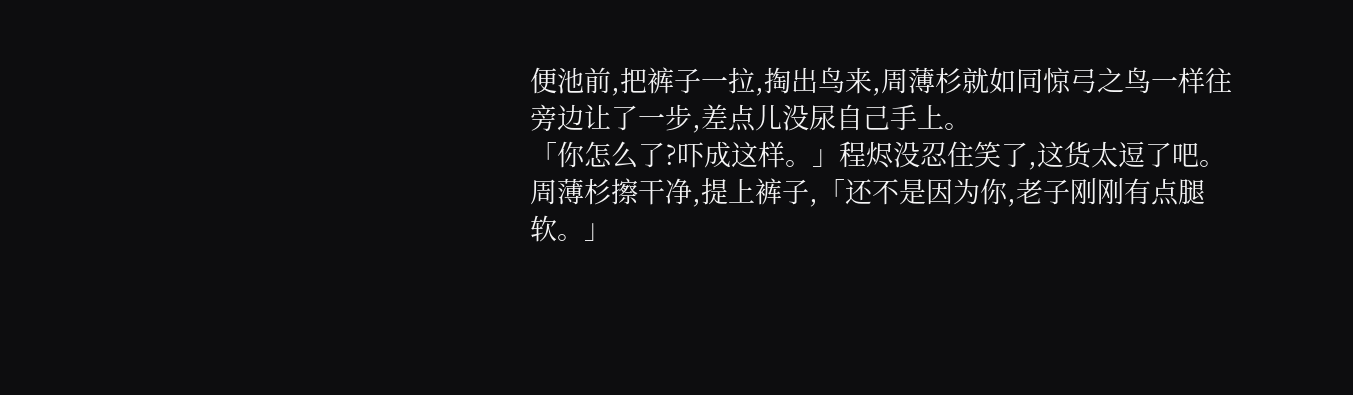便池前,把裤子一拉,掏出鸟来,周薄杉就如同惊弓之鸟一样往旁边让了一步,差点儿没尿自己手上。
「你怎么了?吓成这样。」程烬没忍住笑了,这货太逗了吧。
周薄杉擦干净,提上裤子,「还不是因为你,老子刚刚有点腿软。」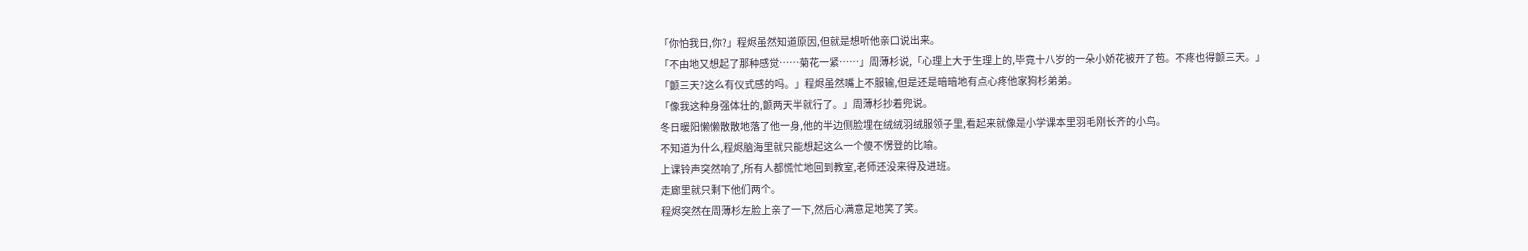「你怕我日,你?」程烬虽然知道原因,但就是想听他亲口说出来。
「不由地又想起了那种感觉……菊花一紧……」周薄杉说,「心理上大于生理上的,毕竟十八岁的一朵小娇花被开了苞。不疼也得颤三天。」
「颤三天?这么有仪式感的吗。」程烬虽然嘴上不服输,但是还是暗暗地有点心疼他家狗杉弟弟。
「像我这种身强体壮的,颤两天半就行了。」周薄杉抄着兜说。
冬日暖阳懒懒散散地落了他一身,他的半边侧脸埋在绒绒羽绒服领子里,看起来就像是小学课本里羽毛刚长齐的小鸟。
不知道为什么,程烬脑海里就只能想起这么一个傻不愣登的比喻。
上课铃声突然响了,所有人都慌忙地回到教室,老师还没来得及进班。
走廊里就只剩下他们两个。
程烬突然在周薄杉左脸上亲了一下,然后心满意足地笑了笑。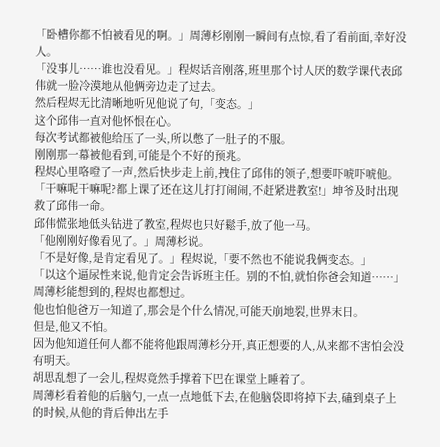「卧槽你都不怕被看见的啊。」周薄杉刚刚一瞬间有点惊,看了看前面,幸好没人。
「没事儿……谁也没看见。」程烬话音刚落,班里那个讨人厌的数学课代表邱伟就一脸冷漠地从他俩旁边走了过去。
然后程烬无比清晰地听见他说了句,「变态。」
这个邱伟一直对他怀恨在心。
每次考试都被他给压了一头,所以憋了一肚子的不服。
刚刚那一幕被他看到,可能是个不好的预兆。
程烬心里咯噔了一声,然后快步走上前,拽住了邱伟的领子,想要吓唬吓唬他。
「干嘛呢干嘛呢?都上课了还在这儿打打闹闹,不赶紧进教室!」坤爷及时出现救了邱伟一命。
邱伟慌张地低头钻进了教室,程烬也只好鬆手,放了他一马。
「他刚刚好像看见了。」周薄杉说。
「不是好像,是肯定看见了。」程烬说,「要不然也不能说我俩变态。」
「以这个逼尿性来说,他肯定会告诉班主任。别的不怕,就怕你爸会知道……」
周薄杉能想到的,程烬也都想过。
他也怕他爸万一知道了,那会是个什么情况,可能天崩地裂,世界末日。
但是,他又不怕。
因为他知道任何人都不能将他跟周薄杉分开,真正想要的人,从来都不害怕会没有明天。
胡思乱想了一会儿,程烬竟然手撑着下巴在课堂上睡着了。
周薄杉看着他的后脑勺,一点一点地低下去,在他脑袋即将掉下去,磕到桌子上的时候,从他的背后伸出左手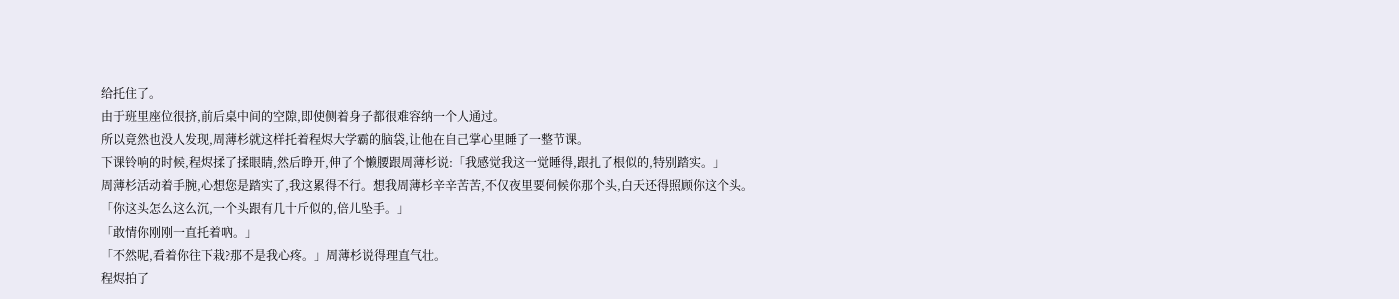给托住了。
由于班里座位很挤,前后桌中间的空隙,即使侧着身子都很难容纳一个人通过。
所以竟然也没人发现,周薄杉就这样托着程烬大学霸的脑袋,让他在自己掌心里睡了一整节课。
下课铃响的时候,程烬揉了揉眼睛,然后睁开,伸了个懒腰跟周薄杉说:「我感觉我这一觉睡得,跟扎了根似的,特别踏实。」
周薄杉活动着手腕,心想您是踏实了,我这累得不行。想我周薄杉辛辛苦苦,不仅夜里要伺候你那个头,白天还得照顾你这个头。
「你这头怎么这么沉,一个头跟有几十斤似的,倍儿坠手。」
「敢情你刚刚一直托着吶。」
「不然呢,看着你往下栽?那不是我心疼。」周薄杉说得理直气壮。
程烬拍了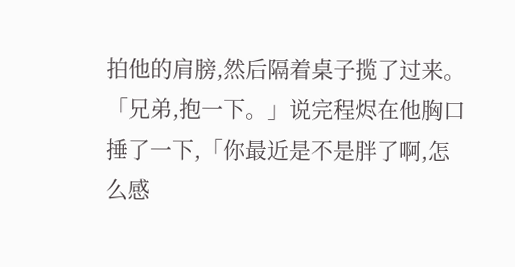拍他的肩膀,然后隔着桌子揽了过来。
「兄弟,抱一下。」说完程烬在他胸口捶了一下,「你最近是不是胖了啊,怎么感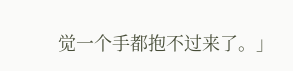觉一个手都抱不过来了。」